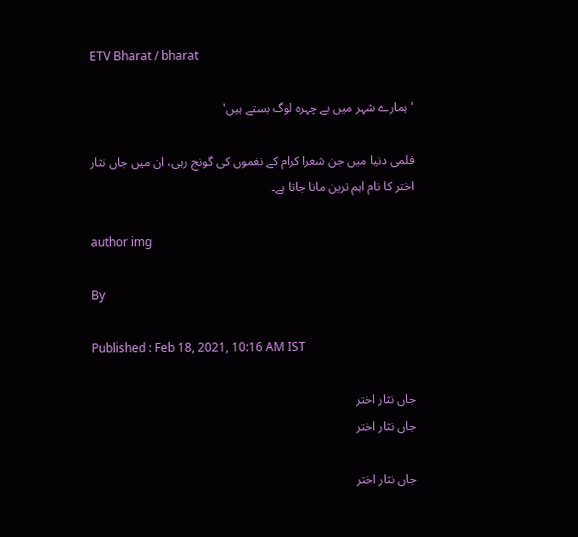ETV Bharat / bharat

'ہمارے شہر میں بے چہرہ لوگ بستے ہیں'

فلمی دنیا میں جن شعرا کرام کے نغموں کی گونج رہی، ان میں جاں نثار اختر کا نام اہم ترین مانا جاتا ہے۔

author img

By

Published : Feb 18, 2021, 10:16 AM IST

جاں نثار اختر
جاں نثار اختر

جاں نثار اختر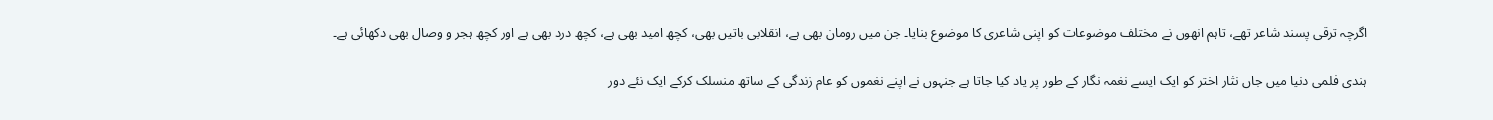اگرچہ ترقی پسند شاعر تھے، تاہم انھوں نے مختلف موضوعات کو اپنی شاعری کا موضوع بنایا۔ جن میں رومان بھی ہے، انقلابی باتیں بھی، کچھ امید بھی ہے، کچھ درد بھی ہے اور کچھ ہجر و وصال بھی دکھائی ہے۔

ہندی فلمی دنیا میں جاں نثار اختر کو ایک ایسے نغمہ نگار کے طور پر یاد کیا جاتا ہے جنہوں نے اپنے نغموں کو عام زندگی کے ساتھ منسلک کرکے ایک نئے دور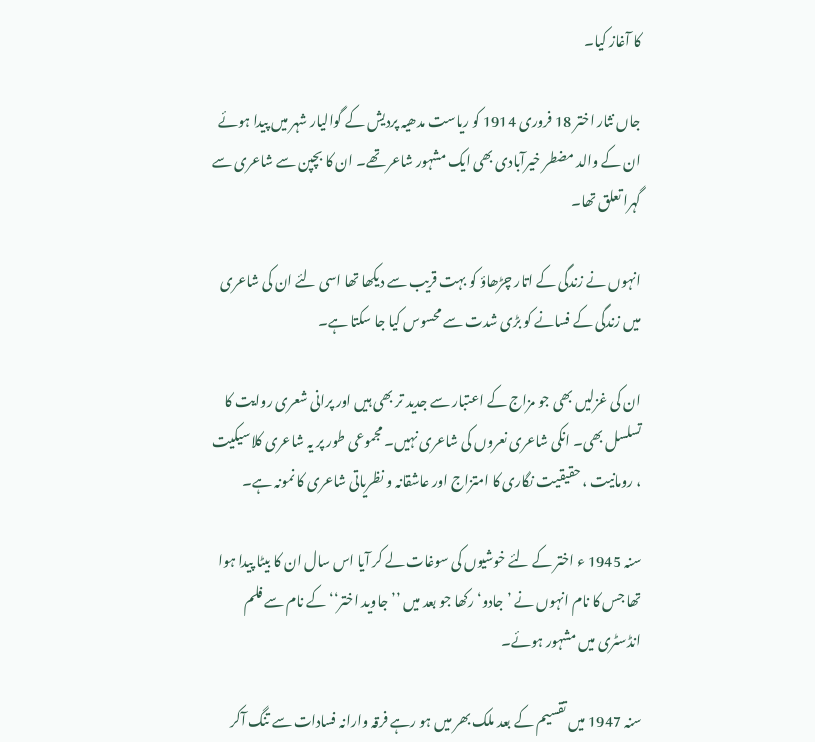کا آغاز کیا۔

جاں نثار اختر 18 فروری 1914 کو ریاست مدھیہ پردیش کے گوالیار شہر میں پیدا ہوئے ان کے والد مضطر خیرآبادی بھی ایک مشہور شاعر تھے۔ ان کا بچپن سے شاعری سے گہرا تعلق تھا۔

انہوں نے زندگی کے اتار چڑھاؤ کو بہت قریب سے دیکھا تھا اسی لئے ان کی شاعری میں زندگی کے فسانے کو بڑی شدت سے محسوس کیا جا سکتا ہے۔

ان کی غزلیں بھی جو مزاج کے اعتبار سے جدید تر بھی ہیں اور پرانی شعری روایت کا تسلسل بھی۔ انکی شاعری نعروں کی شاعری نہیں۔ مجموعی طور پر یہ شاعری کلاسیکیت ، رومانیت ، حقیقیت نگاری کا امتزاج اور عاشقانہ و نظریاتی شاعری کا نمونہ ہے۔

سنہ 1945 ء اختر کے لئے خوشیوں کی سوغات لے کر آیا اس سال ان کا بیٹا پیدا ہوا تھا جس کا نام انہوں نے ’جادو‘ رکھا جو بعد میں ’’جاوید اختر‘‘ کے نام سے فلم انڈسٹری میں مشہور ہوئے۔

سنہ 1947 میں تقسیم کے بعد ملک بھر میں ہو رہے فرقہ وارانہ فسادات سے تنگ آکر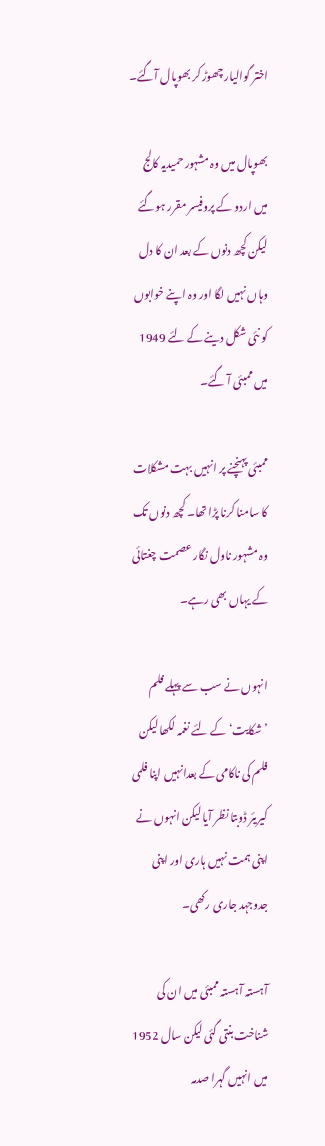اختر گوالیار چھوڑ کر بھوپال آگئے۔

بھوپال میں وہ مشہور حمیدیہ کالج میں اردو کے پروفیسر مقرر ہوگئے لیکن کچھ دنوں کے بعد ان کا دل وہاں نہیں لگا اور وہ اپنے خوابوں کو نئی شکل دینے کے لئے 1949 میں ممبئی آ گئے۔

ممبئی پہنچنے پر انہیں بہت مشکلات کا سامنا کرنا پڑا تھا۔ کچھ دنوں تک وہ مشہور ناول نگار عصمت چغتائی کے یہاں بھی رہے۔

انہوں نے سب سے پہلے فلم ’شکایت‘ کے لئے نغمہ لکھا لیکن فلم کی ناکامی کے بعدانہیں اپنا فلمی کیریئر ڈوبتا نظر آیا لیکن انہوں نے اپنی ہمت نہیں ہاری اور اپنی جدوجہد جاری رکھی۔

آہستہ آہستہ ممبئی میں ان کی شناخت بنتی گئی لیکن سال 1952 میں انہیں گہرا صدمہ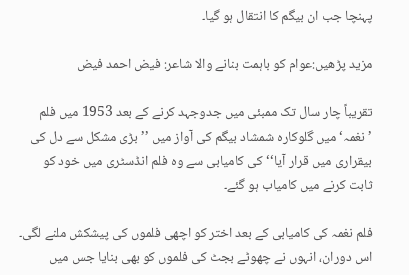پہنچا جب ان بیگم کا انتقال ہو گیا۔

مزید پڑھیں:عوام کو باہمت بنانے والا شاعر: فیض احمد فیض

تقریباً چار سال تک ممبئی میں جدوجہد کرنے کے بعد 1953 میں فلم ’نغمہ‘ میں گلوکارہ شمشاد بیگم کی آواز میں ’’بڑی مشکل سے دل کی بیقراری میں قرار آیا‘‘ کی کامیابی سے وہ فلم انڈسٹری میں خود کو ثابت کرنے میں کامیاب ہو گئے۔

فلم نغمہ کی کامیابی کے بعد اختر کو اچھی فلموں کی پیشکش ملنے لگی۔ اس دوران، انہوں نے چھوٹے بجٹ کی فلموں کو بھی بنایا جس میں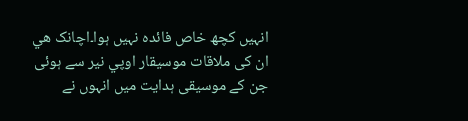انہیں کچھ خاص فائدہ نہیں ہوا۔اچانک هي ان کی ملاقات موسیقار اوپي نیر سے ہوئی جن کے موسیقی ہدایت میں انہوں نے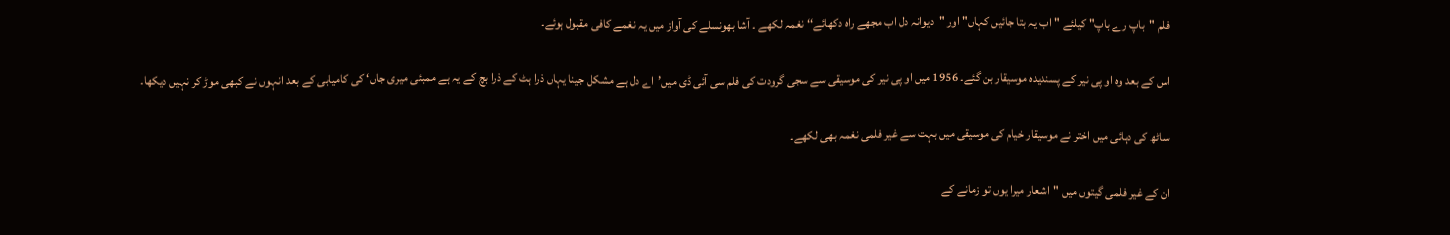فلم "باپ رے باپ" کیلئے "اب یہ بتا جائیں کہاں" اور "دیوانہ دل اب مجھے راہ دکھائے‘‘ نغمہ لکھے ۔ آشا بھونسلے کی آواز میں یہ نغمے کافی مقبول ہوئے۔

اس کے بعد وہ او پی نیر کے پسندیدہ موسیقار بن گئے۔ 1956 میں او پی نیر کی موسیقی سے سجی گرودت کی فلم سی آئی ڈی میں’اے دل ہے مشکل جینا یہاں ذرا ہٹ کے ذرا بچ کے یہ ہے ممبئی میری جاں‘ کی کامیابی کے بعد انہوں نے کبھی موڑ کر نہیں دیکھا۔

ساٹھ کی دہائی میں اختر نے موسیقار خیام کی موسیقی میں بہت سے غیر فلمی نغمہ بھی لکھے۔

ان کے غیر فلمی گیتوں میں "اشعار میرا یوں تو زمانے کے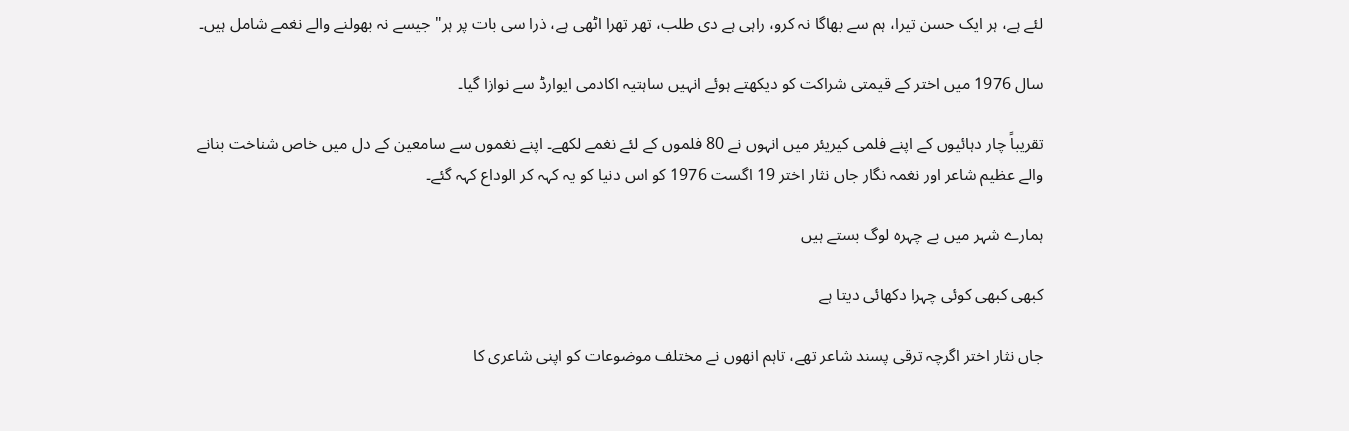لئے ہے، ہر ایک حسن تیرا، ہم سے بھاگا نہ کرو، راہی ہے دی طلب، تھر تھرا اٹھی ہے، ذرا سی بات پر ہر" جیسے نہ بھولنے والے نغمے شامل ہیں۔

سال 1976 میں اختر کے قیمتی شراکت کو دیکھتے ہوئے انہیں ساہتیہ اکادمی ایوارڈ سے نوازا گیا۔

تقریباً چار دہائیوں کے اپنے فلمی کیریئر میں انہوں نے 80 فلموں کے لئے نغمے لکھے۔ اپنے نغموں سے سامعین کے دل میں خاص شناخت بنانے والے عظیم شاعر اور نغمہ نگار جاں نثار اختر 19 اگست 1976 کو اس دنیا کو یہ کہہ کر الوداع کہہ گئے۔

ہمارے شہر میں بے چہرہ لوگ بستے ہیں

کبھی کبھی کوئی چہرا دکھائی دیتا ہے

جاں نثار اختر اگرچہ ترقی پسند شاعر تھے، تاہم انھوں نے مختلف موضوعات کو اپنی شاعری کا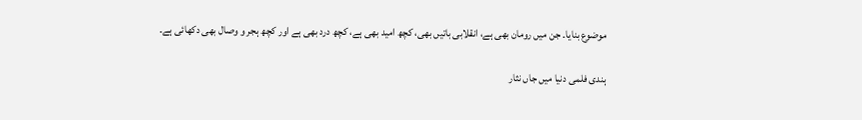موضوع بنایا۔ جن میں رومان بھی ہے، انقلابی باتیں بھی، کچھ امید بھی ہے، کچھ درد بھی ہے اور کچھ ہجر و وصال بھی دکھائی ہے۔

ہندی فلمی دنیا میں جاں نثار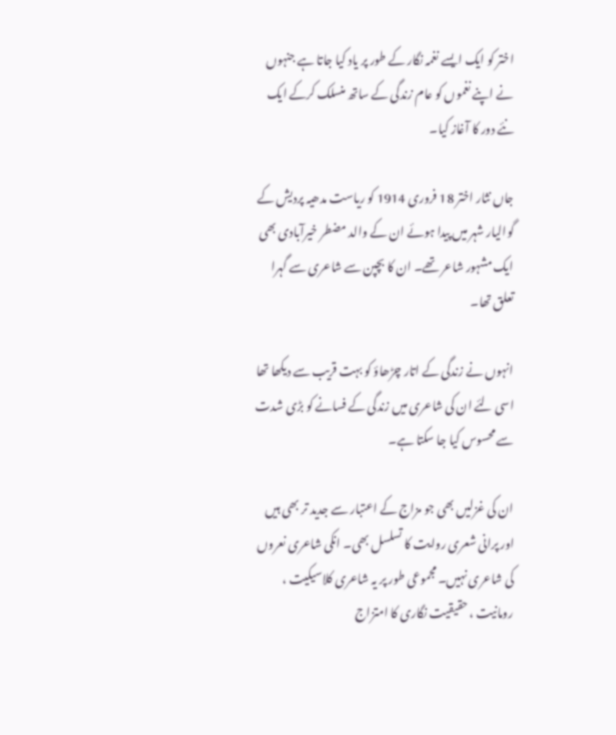اختر کو ایک ایسے نغمہ نگار کے طور پر یاد کیا جاتا ہے جنہوں نے اپنے نغموں کو عام زندگی کے ساتھ منسلک کرکے ایک نئے دور کا آغاز کیا۔

جاں نثار اختر 18 فروری 1914 کو ریاست مدھیہ پردیش کے گوالیار شہر میں پیدا ہوئے ان کے والد مضطر خیرآبادی بھی ایک مشہور شاعر تھے۔ ان کا بچپن سے شاعری سے گہرا تعلق تھا۔

انہوں نے زندگی کے اتار چڑھاؤ کو بہت قریب سے دیکھا تھا اسی لئے ان کی شاعری میں زندگی کے فسانے کو بڑی شدت سے محسوس کیا جا سکتا ہے۔

ان کی غزلیں بھی جو مزاج کے اعتبار سے جدید تر بھی ہیں اور پرانی شعری روایت کا تسلسل بھی۔ انکی شاعری نعروں کی شاعری نہیں۔ مجموعی طور پر یہ شاعری کلاسیکیت ، رومانیت ، حقیقیت نگاری کا امتزاج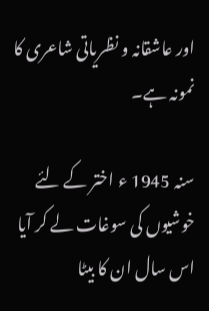اور عاشقانہ و نظریاتی شاعری کا نمونہ ہے۔

سنہ 1945 ء اختر کے لئے خوشیوں کی سوغات لے کر آیا اس سال ان کا بیٹا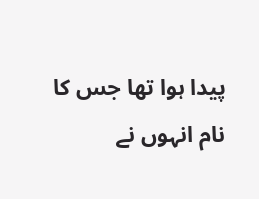پیدا ہوا تھا جس کا نام انہوں نے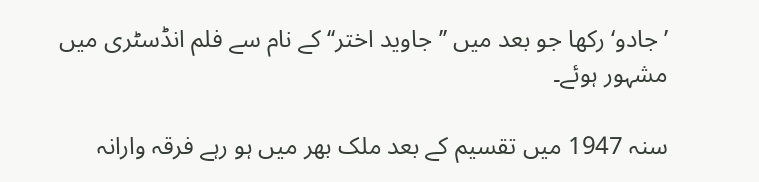’جادو‘ رکھا جو بعد میں ’’جاوید اختر‘‘ کے نام سے فلم انڈسٹری میں مشہور ہوئے۔

سنہ 1947 میں تقسیم کے بعد ملک بھر میں ہو رہے فرقہ وارانہ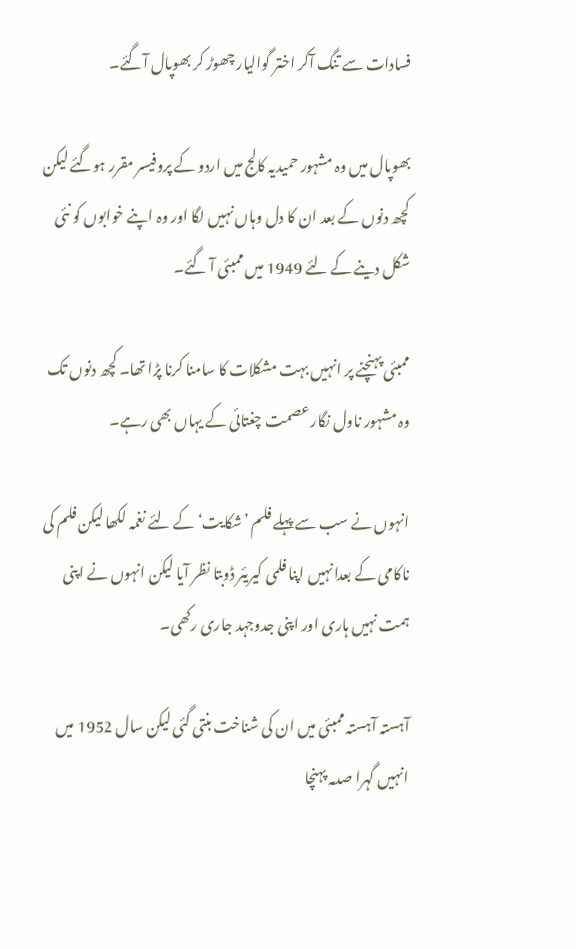فسادات سے تنگ آکر اختر گوالیار چھوڑ کر بھوپال آگئے۔

بھوپال میں وہ مشہور حمیدیہ کالج میں اردو کے پروفیسر مقرر ہوگئے لیکن کچھ دنوں کے بعد ان کا دل وہاں نہیں لگا اور وہ اپنے خوابوں کو نئی شکل دینے کے لئے 1949 میں ممبئی آ گئے۔

ممبئی پہنچنے پر انہیں بہت مشکلات کا سامنا کرنا پڑا تھا۔ کچھ دنوں تک وہ مشہور ناول نگار عصمت چغتائی کے یہاں بھی رہے۔

انہوں نے سب سے پہلے فلم ’شکایت‘ کے لئے نغمہ لکھا لیکن فلم کی ناکامی کے بعدانہیں اپنا فلمی کیریئر ڈوبتا نظر آیا لیکن انہوں نے اپنی ہمت نہیں ہاری اور اپنی جدوجہد جاری رکھی۔

آہستہ آہستہ ممبئی میں ان کی شناخت بنتی گئی لیکن سال 1952 میں انہیں گہرا صدمہ پہنچا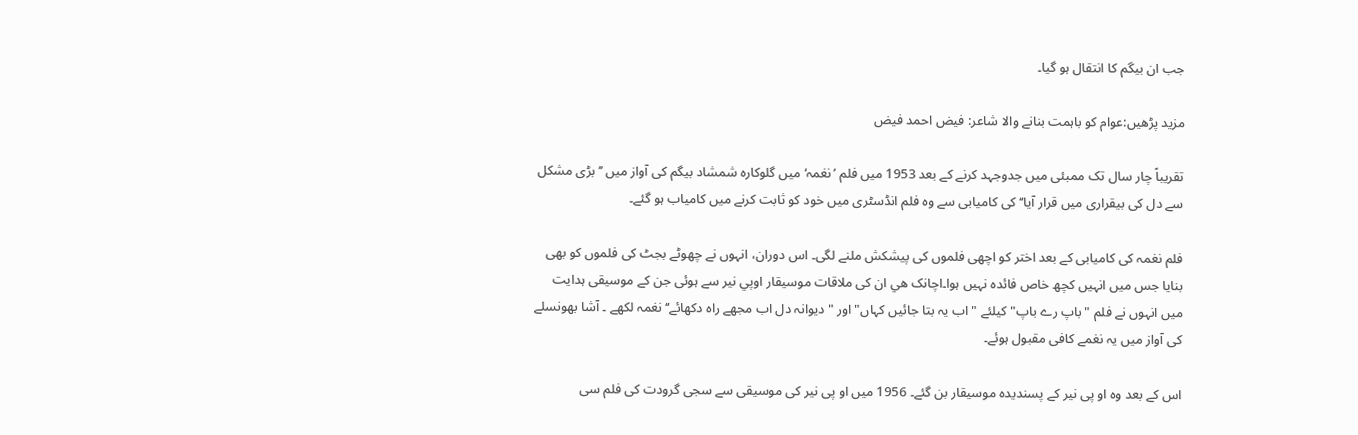جب ان بیگم کا انتقال ہو گیا۔

مزید پڑھیں:عوام کو باہمت بنانے والا شاعر: فیض احمد فیض

تقریباً چار سال تک ممبئی میں جدوجہد کرنے کے بعد 1953 میں فلم ’نغمہ‘ میں گلوکارہ شمشاد بیگم کی آواز میں ’’بڑی مشکل سے دل کی بیقراری میں قرار آیا‘‘ کی کامیابی سے وہ فلم انڈسٹری میں خود کو ثابت کرنے میں کامیاب ہو گئے۔

فلم نغمہ کی کامیابی کے بعد اختر کو اچھی فلموں کی پیشکش ملنے لگی۔ اس دوران، انہوں نے چھوٹے بجٹ کی فلموں کو بھی بنایا جس میں انہیں کچھ خاص فائدہ نہیں ہوا۔اچانک هي ان کی ملاقات موسیقار اوپي نیر سے ہوئی جن کے موسیقی ہدایت میں انہوں نے فلم "باپ رے باپ" کیلئے "اب یہ بتا جائیں کہاں" اور "دیوانہ دل اب مجھے راہ دکھائے‘‘ نغمہ لکھے ۔ آشا بھونسلے کی آواز میں یہ نغمے کافی مقبول ہوئے۔

اس کے بعد وہ او پی نیر کے پسندیدہ موسیقار بن گئے۔ 1956 میں او پی نیر کی موسیقی سے سجی گرودت کی فلم سی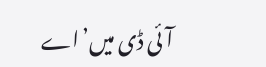آئی ڈی میں’اے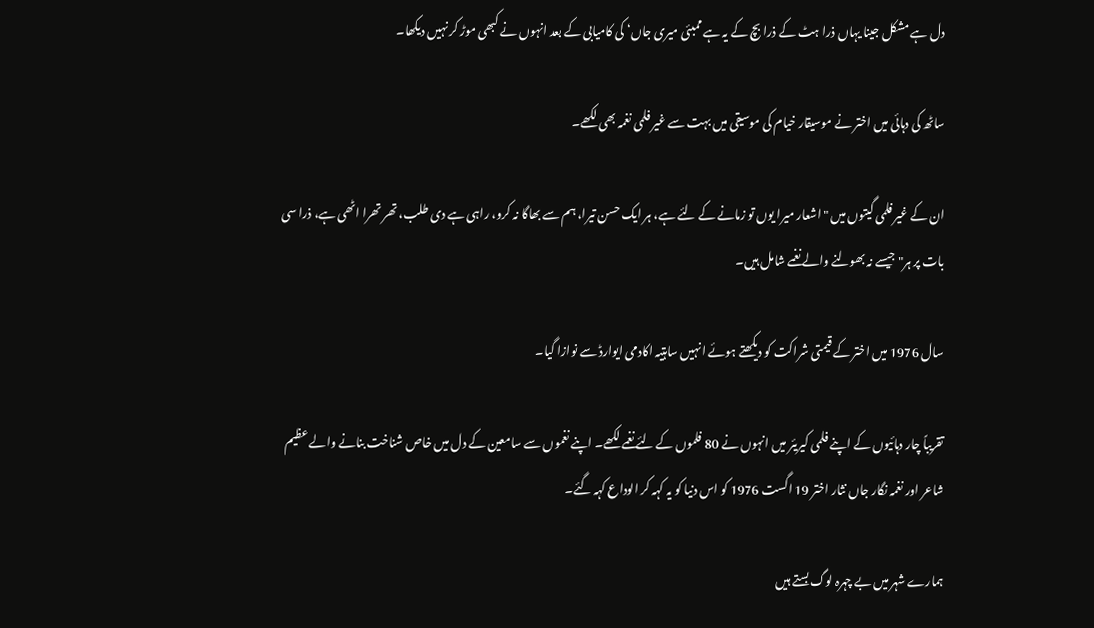دل ہے مشکل جینا یہاں ذرا ہٹ کے ذرا بچ کے یہ ہے ممبئی میری جاں‘ کی کامیابی کے بعد انہوں نے کبھی موڑ کر نہیں دیکھا۔

ساٹھ کی دہائی میں اختر نے موسیقار خیام کی موسیقی میں بہت سے غیر فلمی نغمہ بھی لکھے۔

ان کے غیر فلمی گیتوں میں "اشعار میرا یوں تو زمانے کے لئے ہے، ہر ایک حسن تیرا، ہم سے بھاگا نہ کرو، راہی ہے دی طلب، تھر تھرا اٹھی ہے، ذرا سی بات پر ہر" جیسے نہ بھولنے والے نغمے شامل ہیں۔

سال 1976 میں اختر کے قیمتی شراکت کو دیکھتے ہوئے انہیں ساہتیہ اکادمی ایوارڈ سے نوازا گیا۔

تقریباً چار دہائیوں کے اپنے فلمی کیریئر میں انہوں نے 80 فلموں کے لئے نغمے لکھے۔ اپنے نغموں سے سامعین کے دل میں خاص شناخت بنانے والے عظیم شاعر اور نغمہ نگار جاں نثار اختر 19 اگست 1976 کو اس دنیا کو یہ کہہ کر الوداع کہہ گئے۔

ہمارے شہر میں بے چہرہ لوگ بستے ہیں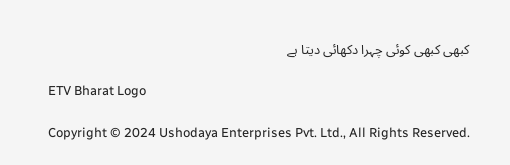کبھی کبھی کوئی چہرا دکھائی دیتا ہے

ETV Bharat Logo

Copyright © 2024 Ushodaya Enterprises Pvt. Ltd., All Rights Reserved.